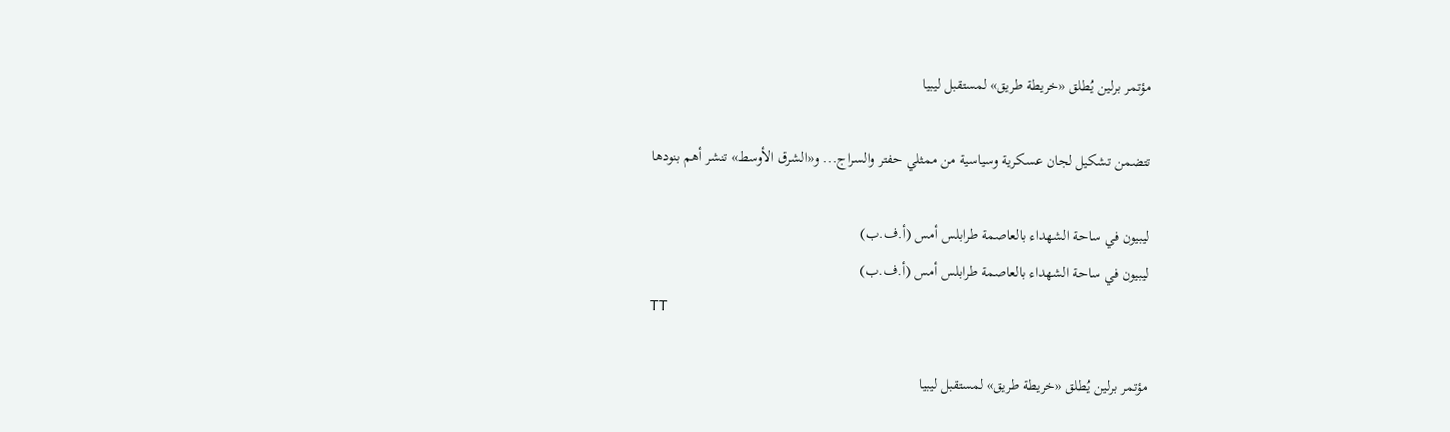مؤتمر برلين يُطلق «خريطة طريق» لمستقبل ليبيا

تتضمن تشكيل لجان عسكرية وسياسية من ممثلي حفتر والسراج... و«الشرق الأوسط» تنشر أهم بنودها

ليبيون في ساحة الشهداء بالعاصمة طرابلس أمس (أ.ف.ب)
ليبيون في ساحة الشهداء بالعاصمة طرابلس أمس (أ.ف.ب)
TT

مؤتمر برلين يُطلق «خريطة طريق» لمستقبل ليبيا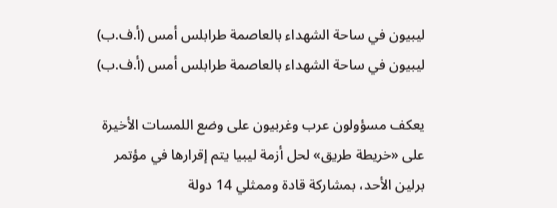ليبيون في ساحة الشهداء بالعاصمة طرابلس أمس (أ.ف.ب)
ليبيون في ساحة الشهداء بالعاصمة طرابلس أمس (أ.ف.ب)

يعكف مسؤولون عرب وغربيون على وضع اللمسات الأخيرة على «خريطة طريق» لحل أزمة ليبيا يتم إقرارها في مؤتمر برلين الأحد، بمشاركة قادة وممثلي 14 دولة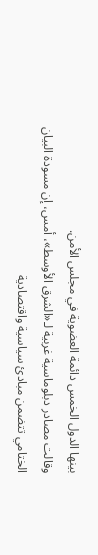بينها الدول الخمس دائمة العضوية في مجلس الأمن.
وقالت مصادر دبلوماسية غربية لـ«الشرق الأوسط»، أمس، إن مسودة البيان الختامي تتضمن مبادئ سياسية واقتصادية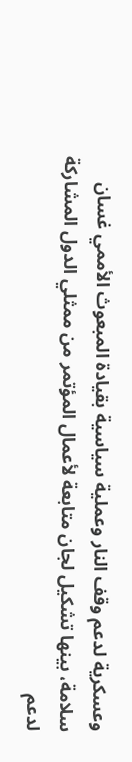وعسكرية لدعم وقف النار وعملية سياسية بقيادة المبعوث الأممي غسان سلامة، بينها تشكيل لجان متابعة لأعمال المؤتمر من ممثلي الدول المشاركة لدعم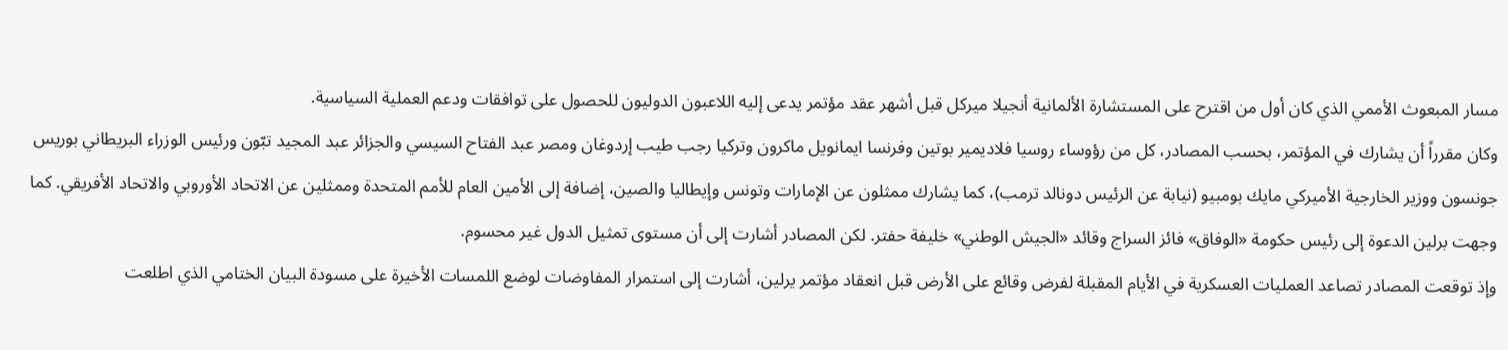مسار المبعوث الأممي الذي كان أول من اقترح على المستشارة الألمانية أنجيلا ميركل قبل أشهر عقد مؤتمر يدعى إليه اللاعبون الدوليون للحصول على توافقات ودعم العملية السياسية.
وكان مقرراً أن يشارك في المؤتمر، بحسب المصادر، كل من رؤوساء روسيا فلاديمير بوتين وفرنسا ايمانويل ماكرون وتركيا رجب طيب إردوغان ومصر عبد الفتاح السيسي والجزائر عبد المجيد تبّون ورئيس الوزراء البريطاني بوريس جونسون ووزير الخارجية الأميركي مايك بومبيو (نيابة عن الرئيس دونالد ترمب)، كما يشارك ممثلون عن الإمارات وتونس وإيطاليا والصين، إضافة إلى الأمين العام للأمم المتحدة وممثلين عن الاتحاد الأوروبي والاتحاد الأفريقي. كما وجهت برلين الدعوة إلى رئيس حكومة «الوفاق» فائز السراج وقائد «الجيش الوطني» خليفة حفتر. لكن المصادر أشارت إلى أن مستوى تمثيل الدول غير محسوم.
وإذ توقعت المصادر تصاعد العمليات العسكرية في الأيام المقبلة لفرض وقائع على الأرض قبل انعقاد مؤتمر يرلين، أشارت إلى استمرار المفاوضات لوضع اللمسات الأخيرة على مسودة البيان الختامي الذي اطلعت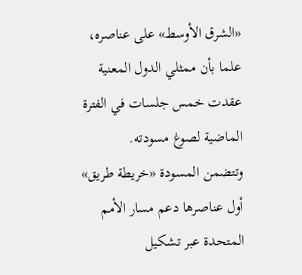«الشرق الأوسط» على عناصره، علما بأن ممثلي الدول المعنية عقدت خمس جلسات في الفترة الماضية لصوغ مسودته.
وتتضمن المسودة «خريطة طريق» أول عناصرها دعم مسار الأمم المتحدة عبر تشكيل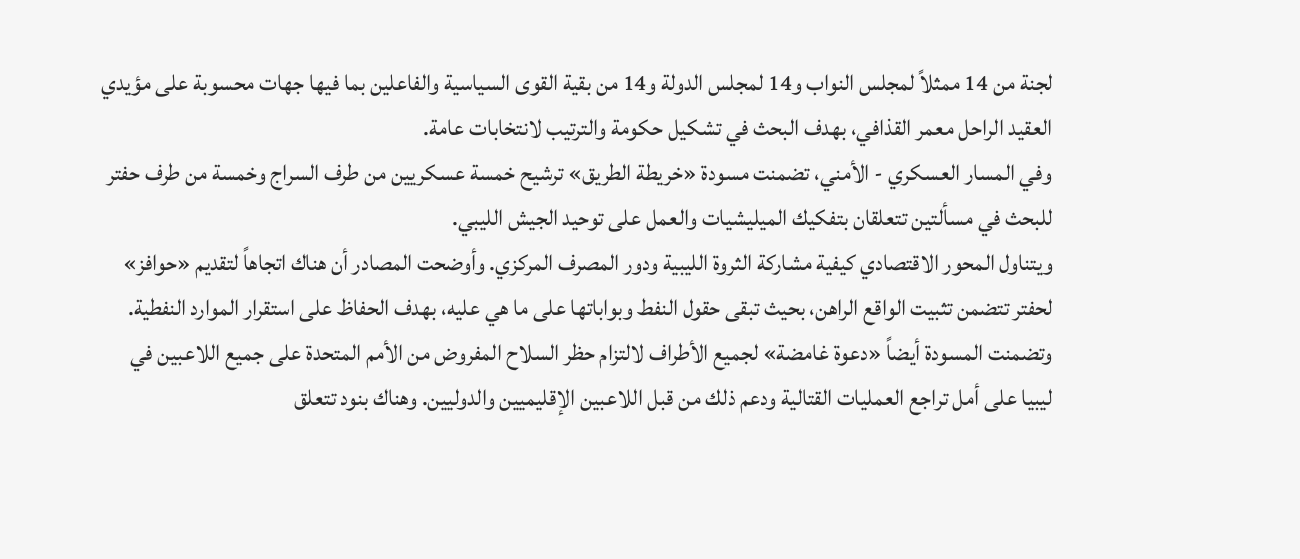لجنة من 14 ممثلاً لمجلس النواب و14 لمجلس الدولة و14 من بقية القوى السياسية والفاعلين بما فيها جهات محسوبة على مؤيدي العقيد الراحل معمر القذافي، بهدف البحث في تشكيل حكومة والترتيب لانتخابات عامة.
وفي المسار العسكري - الأمني، تضمنت مسودة «خريطة الطريق» ترشيح خمسة عسكريين من طرف السراج وخمسة من طرف حفتر للبحث في مسألتين تتعلقان بتفكيك الميليشيات والعمل على توحيد الجيش الليبي.
ويتناول المحور الاقتصادي كيفية مشاركة الثروة الليبية ودور المصرف المركزي. وأوضحت المصادر أن هناك اتجاهاً لتقديم «حوافز» لحفتر تتضمن تثبيت الواقع الراهن، بحيث تبقى حقول النفط وبواباتها على ما هي عليه، بهدف الحفاظ على استقرار الموارد النفطية. وتضمنت المسودة أيضاً «دعوة غامضة» لجميع الأطراف لالتزام حظر السلاح المفروض من الأمم المتحدة على جميع اللاعبين في ليبيا على أمل تراجع العمليات القتالية ودعم ذلك من قبل اللاعبين الإقليميين والدوليين. وهناك بنود تتعلق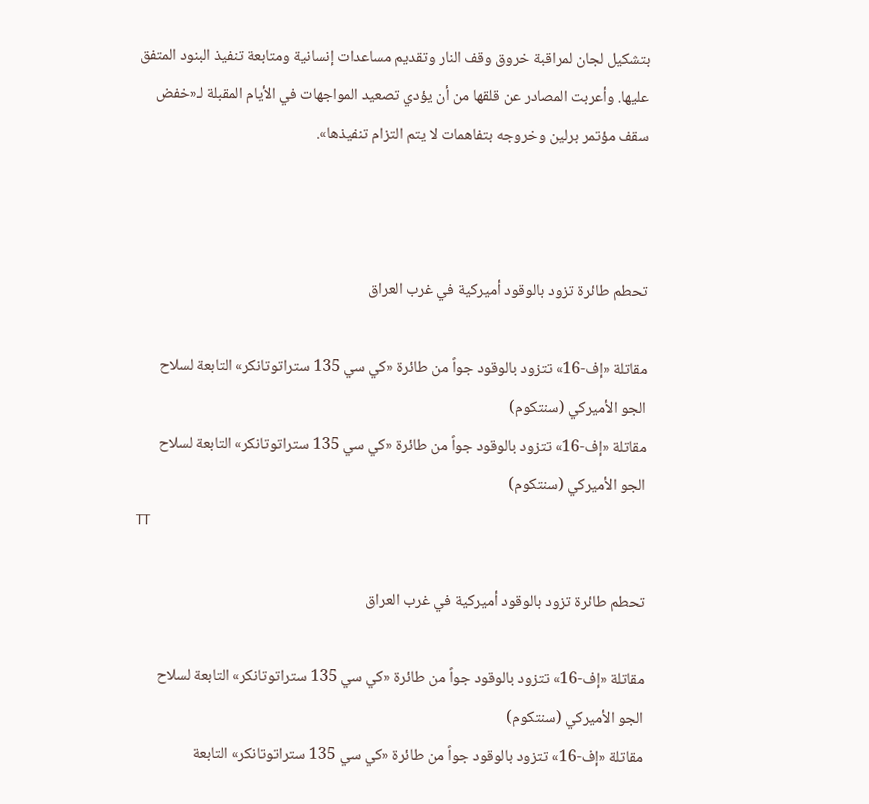بتشكيل لجان لمراقبة خروق وقف النار وتقديم مساعدات إنسانية ومتابعة تنفيذ البنود المتفق عليها. وأعربت المصادر عن قلقها من أن يؤدي تصعيد المواجهات في الأيام المقبلة لـ«خفض سقف مؤتمر برلين وخروجه بتفاهمات لا يتم التزام تنفيذها».



تحطم طائرة تزود بالوقود أميركية في غرب العراق

مقاتلة «إف-16» تتزود بالوقود جواً من طائرة «كي سي 135 ستراتوتانكر» التابعة لسلاح الجو الأميركي (سنتكوم)
مقاتلة «إف-16» تتزود بالوقود جواً من طائرة «كي سي 135 ستراتوتانكر» التابعة لسلاح الجو الأميركي (سنتكوم)
TT

تحطم طائرة تزود بالوقود أميركية في غرب العراق

مقاتلة «إف-16» تتزود بالوقود جواً من طائرة «كي سي 135 ستراتوتانكر» التابعة لسلاح الجو الأميركي (سنتكوم)
مقاتلة «إف-16» تتزود بالوقود جواً من طائرة «كي سي 135 ستراتوتانكر» التابعة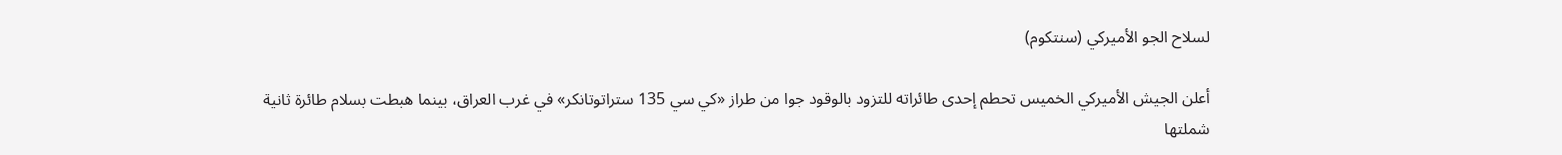لسلاح الجو الأميركي (سنتكوم)

أعلن الجيش الأميركي الخميس تحطم إحدى طائراته للتزود بالوقود جوا من طراز «كي سي 135 ستراتوتانكر» في غرب العراق، بينما هبطت بسلام طائرة ثانية شملتها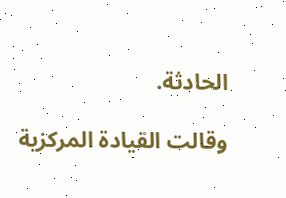الحادثة.

وقالت القيادة المركزية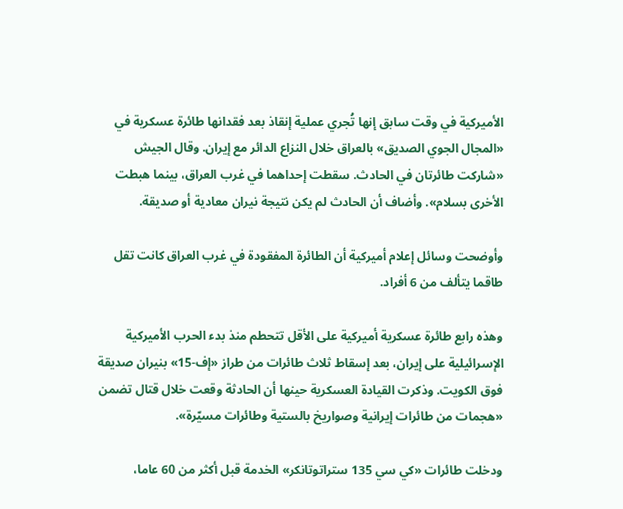الأميركية في وقت سابق إنها ‌تُجري ‌عملية إنقاذ ‌بعد فقدانها طائرة عسكرية في «المجال الجوي الصديق» بالعراق خلال النزاع الدائر ‌مع إيران. وقال ‌الجيش «شاركت طائرتان في ‌الحادث. سقطت إحداهما في غرب العراق، ‌بينما هبطت الأخرى بسلام». وأضاف أن الحادث لم يكن نتيجة نيران معادية أو صديقة.

وأوضحت وسائل إعلام أميركية أن الطائرة المفقودة في غرب العراق كانت تقل طاقما يتألف من 6 أفراد.

وهذه رابع طائرة عسكرية أميركية على الأقل تتحطم منذ بدء الحرب الأميركية الإسرائيلية على إيران، بعد إسقاط ثلاث طائرات من طراز «إف-15» بنيران صديقة فوق الكويت. وذكرت القيادة العسكرية حينها أن الحادثة وقعت خلال قتال تضمن «هجمات من طائرات إيرانية وصواريخ بالستية وطائرات مسيّرة».

ودخلت طائرات «كي سي 135 ستراتوتانكر» الخدمة قبل أكثر من 60 عاما،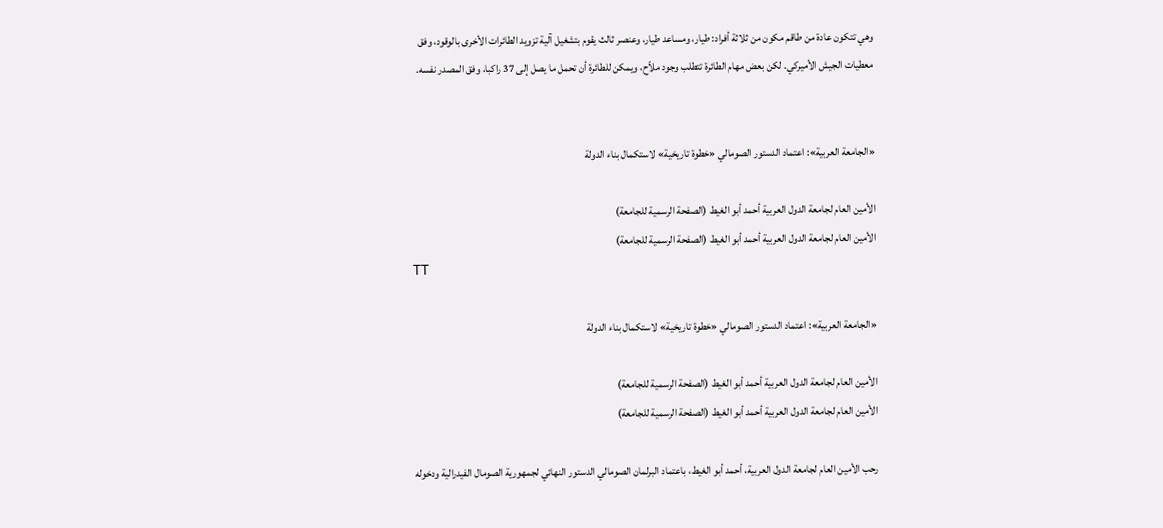وهي تتكون عادة من طاقم مكون من ثلاثة أفراد: طيار، ومساعد طيار، وعنصر ثالث يقوم بتشغيل آلية تزويد الطائرات الأخرى بالوقود، وفق معطيات الجيش الأميركي. لكن بعض مهام الطائرة تتطلب وجود ملاّح، ويمكن للطائرة أن تحمل ما يصل إلى 37 راكبا، وفق المصدر نفسه.


«الجامعة العربية»: اعتماد الدستور الصومالي «خطوة تاريخية» لاستكمال بناء الدولة

الأمين العام لجامعة الدول العربية أحمد أبو الغيط (الصفحة الرسمية للجامعة)
الأمين العام لجامعة الدول العربية أحمد أبو الغيط (الصفحة الرسمية للجامعة)
TT

«الجامعة العربية»: اعتماد الدستور الصومالي «خطوة تاريخية» لاستكمال بناء الدولة

الأمين العام لجامعة الدول العربية أحمد أبو الغيط (الصفحة الرسمية للجامعة)
الأمين العام لجامعة الدول العربية أحمد أبو الغيط (الصفحة الرسمية للجامعة)

رحب الأمين العام لجامعة الدول العربية، أحمد أبو الغيط، باعتماد البرلمان الصومالي الدستور النهائي لجمهورية الصومال الفيدرالية ودخوله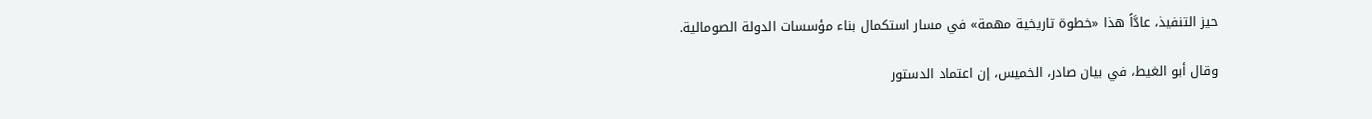حيز التنفيذ، عادَّاً هذا «خطوة تاريخية مهمة» في مسار استكمال بناء مؤسسات الدولة الصومالية.

وقال أبو الغيط، في بيان صادر، الخميس، إن اعتماد الدستور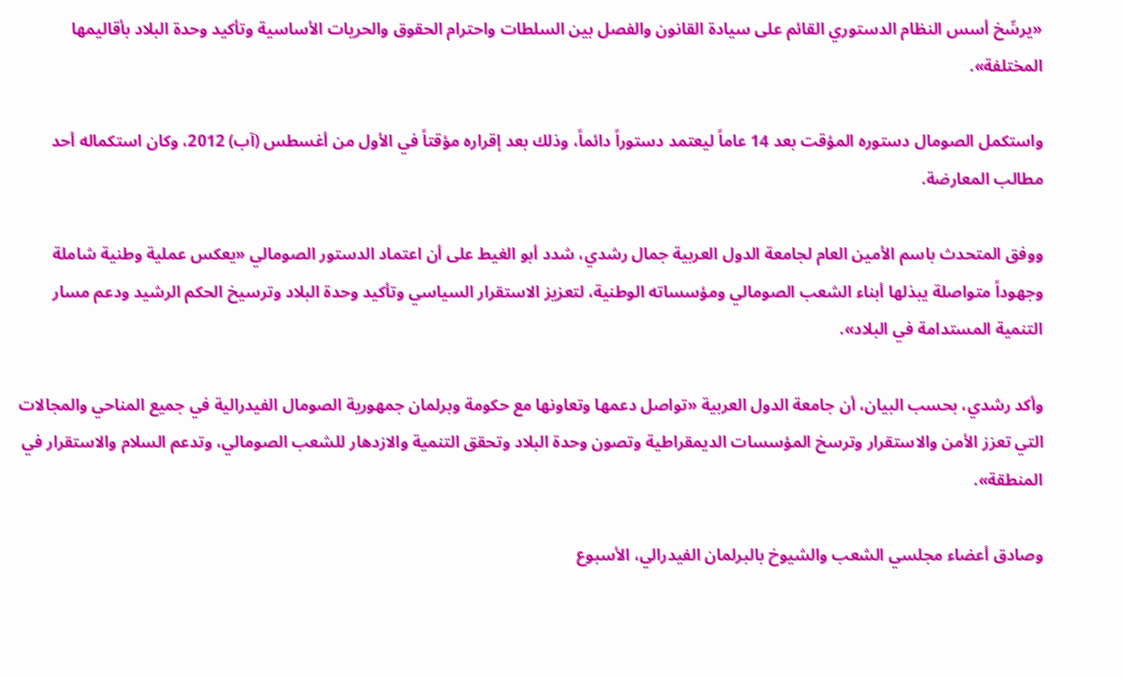«يرسِّخ أسس النظام الدستوري القائم على سيادة القانون والفصل بين السلطات واحترام الحقوق والحريات الأساسية وتأكيد وحدة البلاد بأقاليمها المختلفة».

واستكمل الصومال دستوره المؤقت بعد 14 عاماً ليعتمد دستوراً دائماً، وذلك بعد إقراره مؤقتاً في الأول من أغسطس (آب) 2012، وكان استكماله أحد مطالب المعارضة.

ووفق المتحدث باسم الأمين العام لجامعة الدول العربية جمال رشدي، شدد أبو الغيط على أن اعتماد الدستور الصومالي «يعكس عملية وطنية شاملة وجهوداً متواصلة يبذلها أبناء الشعب الصومالي ومؤسساته الوطنية، لتعزيز الاستقرار السياسي وتأكيد وحدة البلاد وترسيخ الحكم الرشيد ودعم مسار التنمية المستدامة في البلاد».

وأكد رشدي، بحسب البيان، أن جامعة الدول العربية «تواصل دعمها وتعاونها مع حكومة وبرلمان جمهورية الصومال الفيدرالية في جميع المناحي والمجالات التي تعزز الأمن والاستقرار وترسخ المؤسسات الديمقراطية وتصون وحدة البلاد وتحقق التنمية والازدهار للشعب الصومالي، وتدعم السلام والاستقرار في المنطقة».

وصادق أعضاء مجلسي الشعب والشيوخ بالبرلمان الفيدرالي، الأسبوع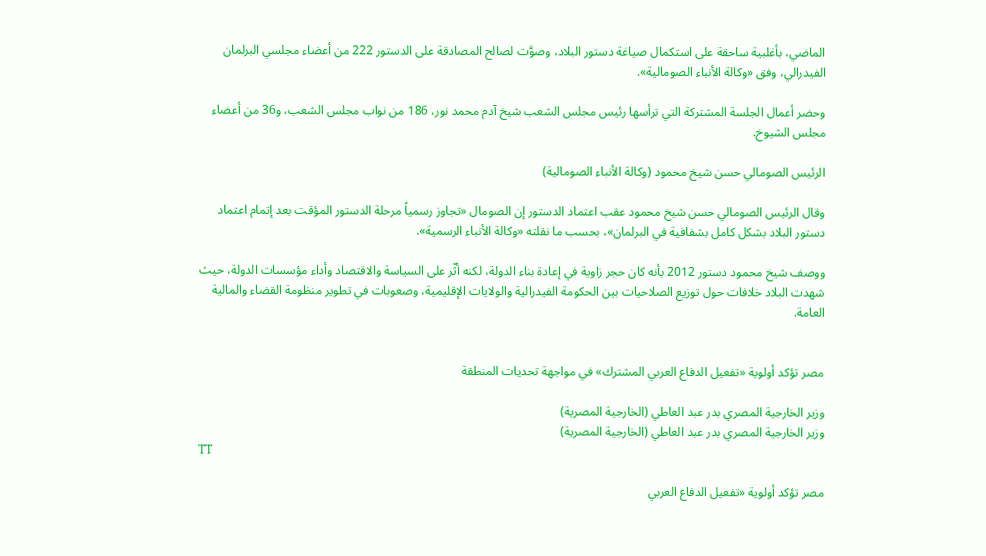الماضي، بأغلبية ساحقة على استكمال صياغة دستور البلاد، وصوَّت لصالح المصادقة على الدستور 222 من أعضاء مجلسي البرلمان الفيدرالي، وفق «وكالة الأنباء الصومالية».

وحضر أعمال الجلسة المشتركة التي ترأسها رئيس مجلس الشعب شيخ آدم محمد نور، 186 من نواب مجلس الشعب، و36 من أعضاء مجلس الشيوخ.

الرئيس الصومالي حسن شيخ محمود (وكالة الأنباء الصومالية)

وقال الرئيس الصومالي حسن شيخ محمود عقب اعتماد الدستور إن الصومال «تجاوز رسمياً مرحلة الدستور المؤقت بعد إتمام اعتماد دستور البلاد بشكل كامل بشفافية في البرلمان»، بحسب ما نقلته «وكالة الأنباء الرسمية».

ووصف شيخ محمود دستور 2012 بأنه كان حجر زاوية في إعادة بناء الدولة، لكنه أثّر على السياسة والاقتصاد وأداء مؤسسات الدولة، حيث شهدت البلاد خلافات حول توزيع الصلاحيات بين الحكومة الفيدرالية والولايات الإقليمية، وصعوبات في تطوير منظومة القضاء والمالية العامة.


مصر تؤكد أولوية «تفعيل الدفاع العربي المشترك» في مواجهة تحديات المنطقة

وزير الخارجية المصري بدر عبد العاطي (الخارجية المصرية)
وزير الخارجية المصري بدر عبد العاطي (الخارجية المصرية)
TT

مصر تؤكد أولوية «تفعيل الدفاع العربي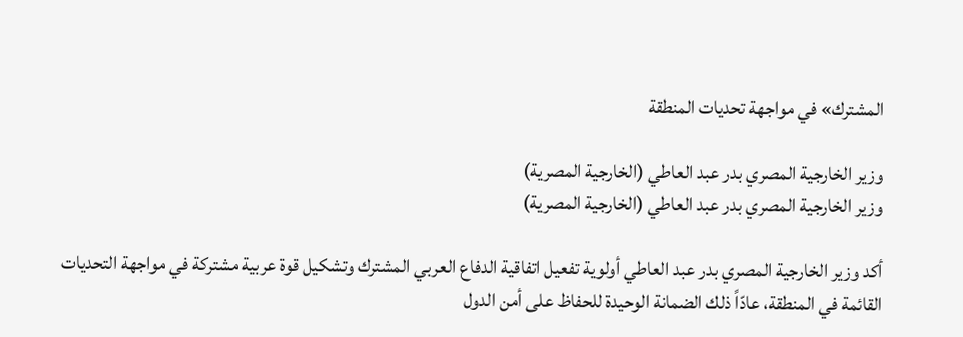المشترك» في مواجهة تحديات المنطقة

وزير الخارجية المصري بدر عبد العاطي (الخارجية المصرية)
وزير الخارجية المصري بدر عبد العاطي (الخارجية المصرية)

أكد وزير الخارجية المصري بدر عبد العاطي أولوية تفعيل اتفاقية الدفاع العربي المشترك وتشكيل قوة عربية مشتركة في مواجهة التحديات القائمة في المنطقة، عادّاً ذلك الضمانة الوحيدة للحفاظ على أمن الدول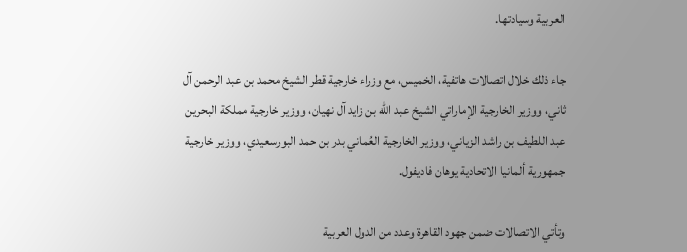العربية وسيادتها.

جاء ذلك خلال اتصالات هاتفية، الخميس، مع وزراء خارجية قطر الشيخ محمد بن عبد الرحمن آل ثاني، ووزير الخارجية الإماراتي الشيخ عبد الله بن زايد آل نهيان، ووزير خارجية مملكة البحرين عبد اللطيف بن راشد الزياني، ووزير الخارجية العُماني بدر بن حمد البورسعيدي، ووزير خارجية جمهورية ألمانيا الاتحادية يوهان فاديفول.

وتأتي الاتصالات ضمن جهود القاهرة وعدد من الدول العربية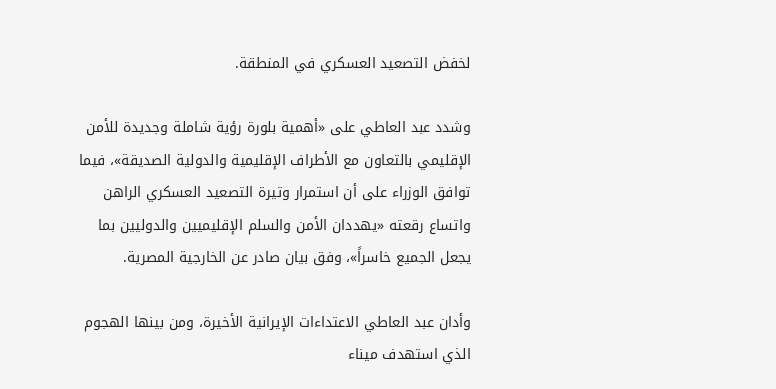لخفض التصعيد العسكري في المنطقة.

وشدد عبد العاطي على «أهمية بلورة رؤية شاملة وجديدة للأمن الإقليمي بالتعاون مع الأطراف الإقليمية والدولية الصديقة»، فيما توافق الوزراء على أن استمرار وتيرة التصعيد العسكري الراهن واتساع رقعته «يهددان الأمن والسلم الإقليميين والدوليين بما يجعل الجميع خاسراً»، وفق بيان صادر عن الخارجية المصرية.

وأدان عبد العاطي الاعتداءات الإيرانية الأخيرة، ومن بينها الهجوم الذي استهدف ميناء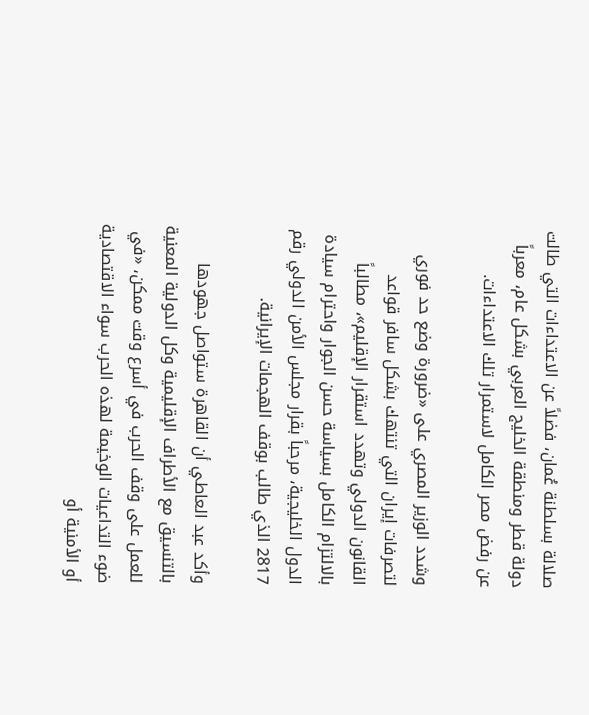صلالة بسلطنة عُمان، فضلاً عن الاعتداءات التي طالت دولة قطر ومنطقة الخليج العربي بشكل عام، معرباً عن رفض مصر الكامل لاستمرار تلك الاعتداءات.

وشدد الوزير المصري على «ضرورة وضع حد فوري لتصرفات إيران التي تنتهك بشكل سافر قواعد القانون الدولي وتهدد استقرار الإقليم»، مطالباً بالالتزام الكامل بسياسة حسن الجوار واحترام سيادة الدول الخليجية، مرحباً بقرار مجلس الأمن الدولي رقم 2817 الذي طالب بوقف الهجمات الإيرانية.

وأكد عبد العاطي أن القاهرة ستواصل جهودها بالتنسيق مع الأطراف الإقليمية وكل الدولية المعنية للعمل على وقف الحرب في أسرع وقت ممكن، «في ضوء التداعيات الوخيمة لهذه الحرب سواء الاقتصادية أو الأمنية أو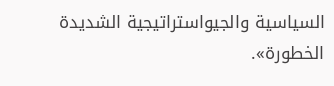السياسية والجيواستراتيجية الشديدة الخطورة».